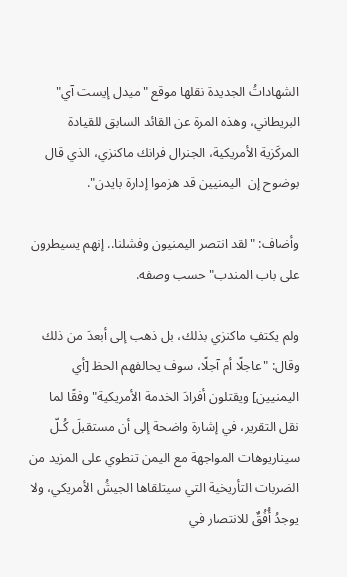الشهاداتُ الجديدة نقلها موقع "ميدل إيست آي" البريطاني، وهذه المرة عن القائد السابق للقيادة المركَزية الأمريكية، الجنرال فرانك ماكنزي، الذي قال بوضوح إن  اليمنيين قد هزموا إدارة بايدن".

وأضاف: "لقد انتصر اليمنيون وفشلنا.. إنهم يسيطرون على باب المندب" حسب وصفه.

ولم يكتفِ ماكنزي بذلك، بل ذهب إلى أبعدَ من ذلك وقال: "عاجلًا أم آجلًا، سوف يحالفهم الحظ [أي اليمنيين] ويقتلون أفرادَ الخدمة الأمريكية" وفقًا لما نقل التقرير، في إشارة واضحة إلى أن مستقبلَ كُـلّ سيناريوهات المواجهة مع اليمن تنطوي على المزيد من الضربات التأريخية التي سيتلقاها الجيشُ الأمريكي، ولا يوجدُ أُفُقٌ للانتصار في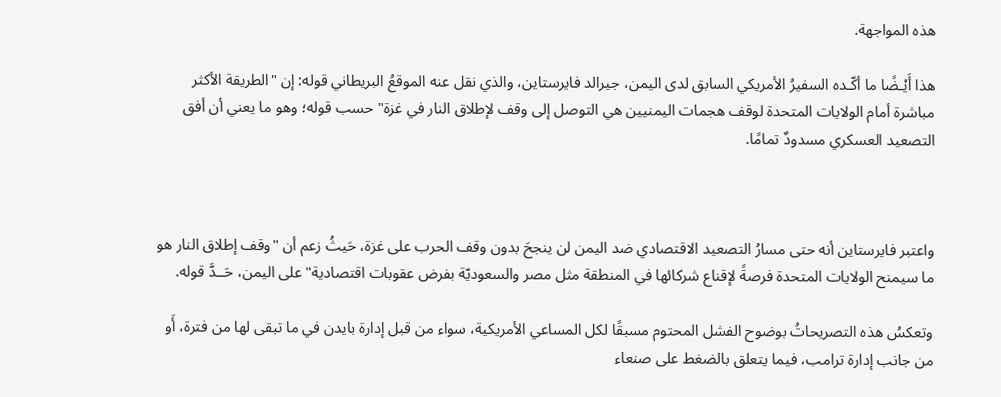هذه المواجهة.

هذا أَيْـضًا ما أكّـده السفيرُ الأمريكي السابق لدى اليمن، جيرالد فايرستاين، والذي نقل عنه الموقعُ البريطاني قوله: إن "الطريقة الأكثر مباشرة أمام الولايات المتحدة لوقف هجمات اليمنيين هي التوصل إلى وقف لإطلاق النار في غزة" حسب قوله؛ وهو ما يعني أن أفق التصعيد العسكري مسدودٌ تمامًا.



واعتبر فايرستاين أنه حتى مسارُ التصعيد الاقتصادي ضد اليمن لن ينجحَ بدون وقف الحرب على غزة، حَيثُ زعم أن "وقف إطلاق النار هو ما سيمنح الولايات المتحدة فرصةً لإقناع شركائها في المنطقة مثل مصر والسعوديّة بفرض عقوبات اقتصادية" على اليمن، حَــدَّ قوله.

وتعكسُ هذه التصريحاتُ بوضوح الفشل المحتوم مسبقًا لكل المساعي الأمريكية، سواء من قبل إدارة بايدن في ما تبقى لها من فترة، أَو من جانب إدارة ترامب، فيما يتعلق بالضغط على صنعاء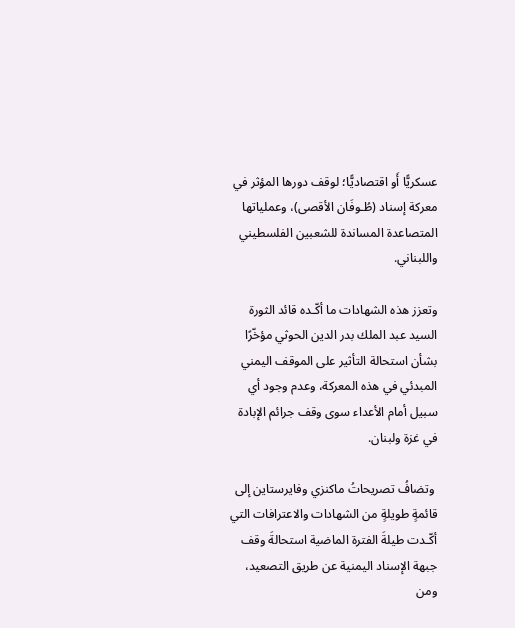عسكريًّا أَو اقتصاديًّا؛ لوقف دورها المؤثر في معركة إسناد (طُـوفَان الأقصى)، وعملياتها المتصاعدة المساندة للشعبين الفلسطيني واللبناني.

وتعزز هذه الشهادات ما أكّـده قائد الثورة السيد عبد الملك بدر الدين الحوثي مؤخّرًا بشأن استحالة التأثير على الموقف اليمني المبدئي في هذه المعركة، وعدم وجود أي سبيل أمام الأعداء سوى وقف جرائم الإبادة في غزة ولبنان.

 وتضافُ تصريحاتُ ماكنزي وفايرستاين إلى قائمةٍ طويلةٍ من الشهادات والاعترافات التي أكّـدت طيلةَ الفترة الماضية استحالةَ وقف جبهة الإسناد اليمنية عن طريق التصعيد، ومن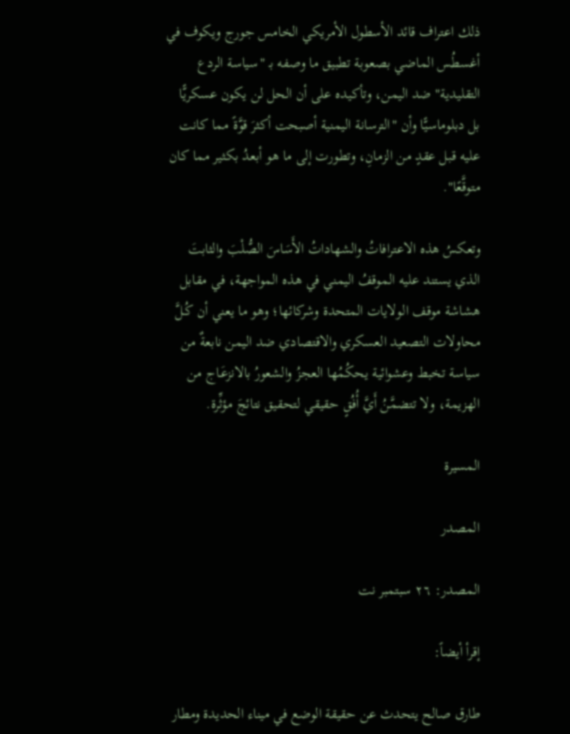ذلك اعتراف قائد الأسطول الأمريكي الخامس جورج ويكوف في أغسطُس الماضي بصعوبة تطبيق ما وصفه بـ "سياسة الردع التقليدية" ضد اليمن، وتأكيده على أن الحل لن يكون عسكريًّا بل دبلوماسيًّا وأن "الترسانة اليمنية أصبحت أكثرَ قوَّةً مما كانت عليه قبل عقدٍ من الزمانِ، وتطورت إلى ما هو أبعدُ بكثير مما كان متوقَّعًا".

وتعكسُ هذه الاعترافاتُ والشهاداتُ الأَسَاسَ الصُّلْبَ والثابتَ الذي يستند عليه الموقفُ اليمني في هذه المواجهة، في مقابل هشاشة موقف الولايات المتحدة وشركائها؛ وهو ما يعني أن كُـلَّ محاولات التصعيد العسكري والاقتصادي ضد اليمن نابعةٌ من سياسة تخبط وعشوائية يحكُمُها العجزُ والشعورُ بالانزعَـاج من الهزيمة، ولا تتضمَّنُ أَيَّ أُفُقٍ حقيقي لتحقيق نتائجَ مؤثِّرة.

المسيرة

المصدر

المصدر: ٢٦ سبتمبر نت

إقرأ أيضاً:

طارق صالح يتحدث عن حقيقة الوضع في ميناء الحديدة ومطار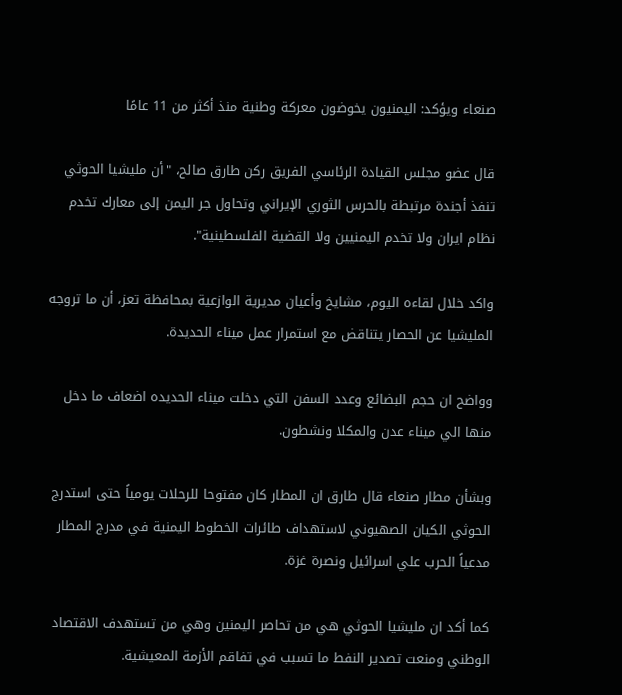صنعاء ويؤكد: اليمنيون يخوضون معركة وطنية منذ أكثر من 11 عامًا

قال عضو مجلس القيادة الرئاسي الفريق ركن طارق صالح، "أن مليشيا الحوثي تنفذ أجندة مرتبطة بالحرس الثوري الإيراني وتحاول جر اليمن إلى معارك تخدم نظام ايران ولا تخدم اليمنيين ولا القضية الفلسطينية".

واكد خلال لقاءه اليوم، مشايخ وأعيان مديرية الوازعية بمحافظة تعز، أن ما تروجه المليشيا عن الحصار يتناقض مع استمرار عمل ميناء الحديدة.

وواضح ان حجم البضائع وعدد السفن التي دخلت ميناء الحديده اضعاف ما دخل منها الي ميناء عدن والمكلا ونشطون.

وبشأن مطار صنعاء قال طارق ان المطار كان مفتوحا للرحلات يومياً حتى استدرج الحوثي الكيان الصهيوني لاستهداف طائرات الخطوط اليمنية في مدرج المطار مدعياً الحرب علي اسرائيل ونصرة غزة.

كما أكد ان مليشيا الحوثي هي من تحاصر اليمنين وهي من تستهدف الاقتصاد الوطني ومنعت تصدير النفط ما تسبب في تفاقم الأزمة المعيشية.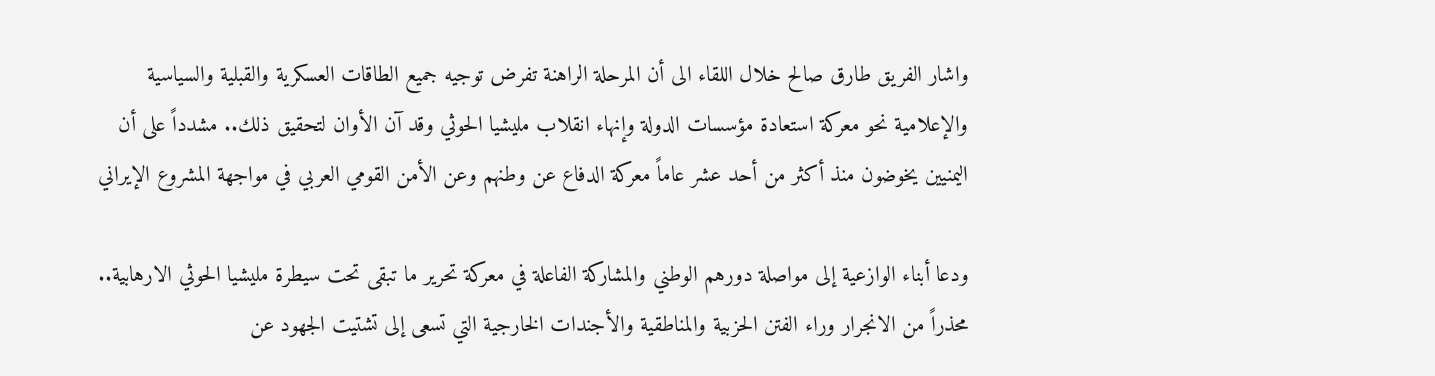واشار الفريق طارق صالح خلال اللقاء الى أن المرحلة الراهنة تفرض توجيه جميع الطاقات العسكرية والقبلية والسياسية والإعلامية نحو معركة استعادة مؤسسات الدولة وإنهاء انقلاب مليشيا الحوثي وقد آن الأوان لتحقيق ذلك.. مشدداً على أن اليمنيين يخوضون منذ أكثر من أحد عشر عاماً معركة الدفاع عن وطنهم وعن الأمن القومي العربي في مواجهة المشروع الإيراني

ودعا أبناء الوازعية إلى مواصلة دورهم الوطني والمشاركة الفاعلة في معركة تحرير ما تبقى تحت سيطرة مليشيا الحوثي الارهابية.. محذراً من الانجرار وراء الفتن الحزبية والمناطقية والأجندات الخارجية التي تسعى إلى تشتيت الجهود عن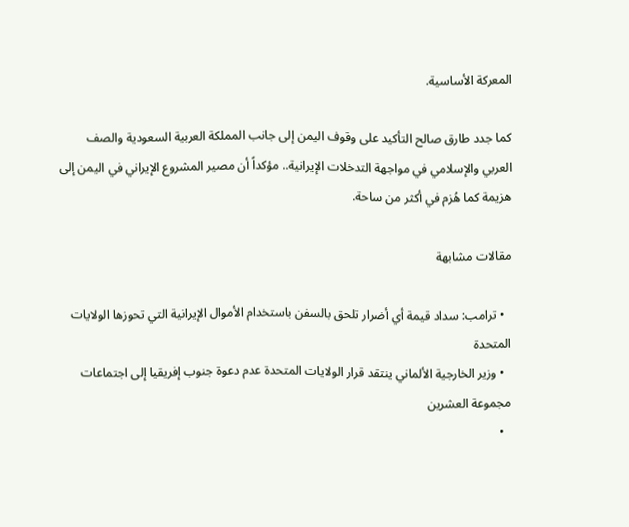المعركة الأساسية.

كما جدد طارق صالح التأكيد على وقوف اليمن إلى جانب المملكة العربية السعودية والصف العربي والإسلامي في مواجهة التدخلات الإيرانية.. مؤكداً أن مصير المشروع الإيراني في اليمن إلى هزيمة كما هُزم في أكثر من ساحة.

مقالات مشابهة

  • ترامب: سداد قيمة أي أضرار تلحق بالسفن باستخدام الأموال الإيرانية التي تحوزها الولايات المتحدة
  • وزير الخارجية الألماني ينتقد قرار الولايات المتحدة عدم دعوة جنوب إفريقيا إلى اجتماعات مجموعة العشرين
  •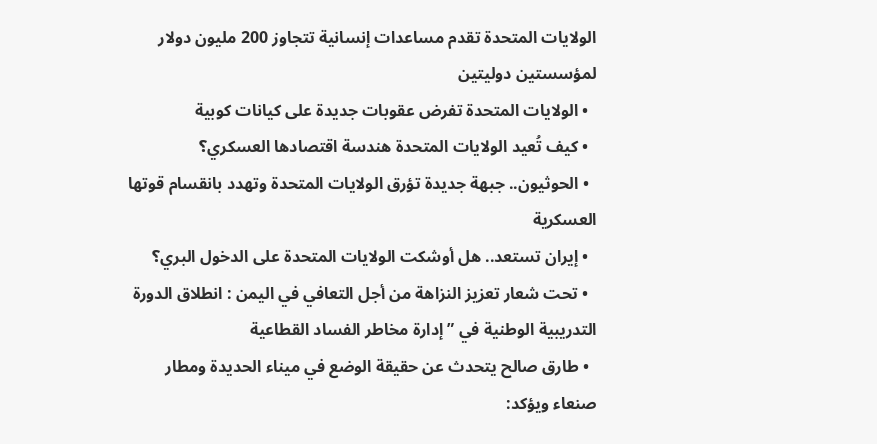الولايات المتحدة تقدم مساعدات إنسانية تتجاوز 200 مليون دولار لمؤسستين دوليتين
  • الولايات المتحدة تفرض عقوبات جديدة على كيانات كوبية
  • كيف تُعيد الولايات المتحدة هندسة اقتصادها العسكري؟
  • الحوثيون.. جبهة جديدة تؤرق الولايات المتحدة وتهدد بانقسام قوتها العسكرية
  • إيران تستعد.. هل أوشكت الولايات المتحدة على الدخول البري؟
  • تحت شعار تعزيز النزاهة من أجل التعافي في اليمن : انطلاق الدورة التدريبية الوطنية في ” إدارة مخاطر الفساد القطاعية
  • طارق صالح يتحدث عن حقيقة الوضع في ميناء الحديدة ومطار صنعاء ويؤكد: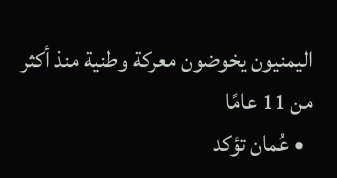اليمنيون يخوضون معركة وطنية منذ أكثر من 11 عامًا
  • عُمان تؤكد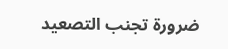ضرورة تجنب التصعيد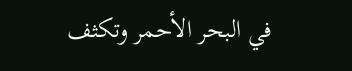في البحر الأحمر وتكثف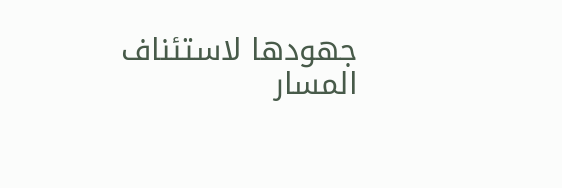جهودها لاستئناف المسار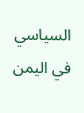السياسي في اليمن